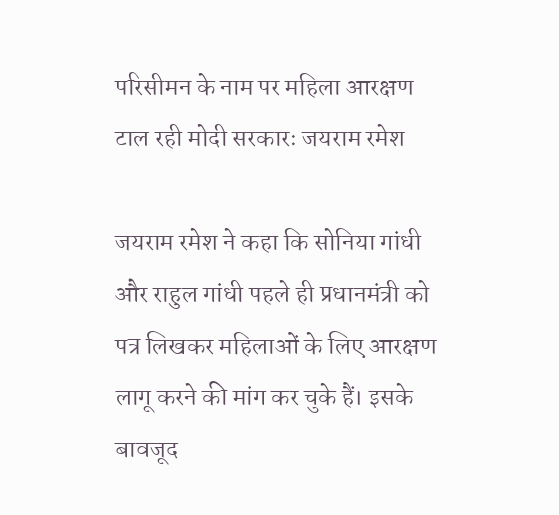परिसीमन के नाम पर महिला आरक्षण टाल रही मोदी सरकारः जयराम रमेश

जयराम रमेश ने कहा कि सोनिया गांधी और राहुल गांधी पहले ही प्रधानमंत्री को पत्र लिखकर महिलाओं के लिए आरक्षण लागू करने की मांग कर चुके हैं। इसके बावजूद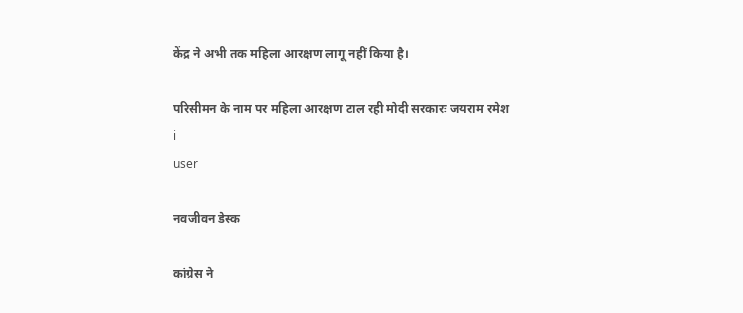केंद्र ने अभी तक महिला आरक्षण लागू नहीं किया है।

परिसीमन के नाम पर महिला आरक्षण टाल रही मोदी सरकारः जयराम रमेश
i
user

नवजीवन डेस्क

कांग्रेस ने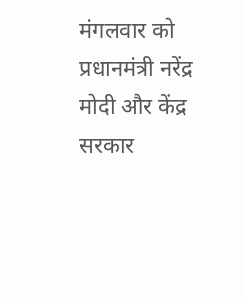मंगलवार को प्रधानमंत्री नरेंद्र मोदी और केंद्र सरकार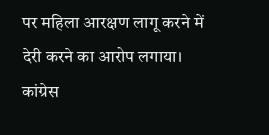पर महिला आरक्षण लागू करने में देरी करने का आरोप लगाया। कांग्रेस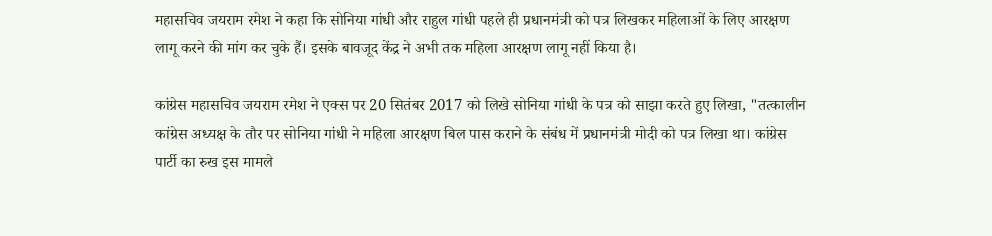महासचिव जयराम रमेश ने कहा कि सोनिया गांधी और राहुल गांधी पहले ही प्रधानमंत्री को पत्र लिखकर महिलाओं के लिए आरक्षण लागू करने की मांग कर चुके हैं। इसके बावजूद केंद्र ने अभी तक महिला आरक्षण लागू नहीं किया है।

कांग्रेस महासचिव जयराम रमेश ने एक्स पर 20 सितंबर 2017 को लिखे सोनिया गांधी के पत्र को साझा करते हुए लिखा, "तत्कालीन कांग्रेस अध्यक्ष के तौर पर सोनिया गांधी ने महिला आरक्षण बिल पास कराने के संबंध में प्रधानमंत्री मोदी को पत्र लिखा था। कांग्रेस पार्टी का रुख इस मामले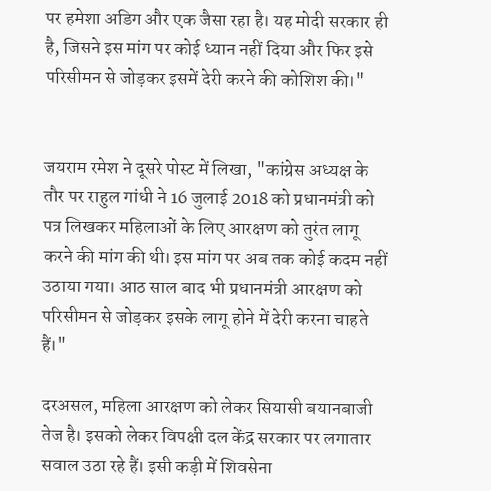पर हमेशा अडिग और एक जैसा रहा है। यह मोदी सरकार ही है, जिसने इस मांग पर कोई ध्यान नहीं दिया और फिर इसे परिसीमन से जोड़कर इसमें देरी करने की कोशिश की।"


जयराम रमेश ने दूसरे पोस्ट में लिखा, "कांग्रेस अध्यक्ष के तौर पर राहुल गांधी ने 16 जुलाई 2018 को प्रधानमंत्री को पत्र लिखकर महिलाओं के लिए आरक्षण को तुरंत लागू करने की मांग की थी। इस मांग पर अब तक कोई कदम नहीं उठाया गया। आठ साल बाद भी प्रधानमंत्री आरक्षण को परिसीमन से जोड़कर इसके लागू होने में देरी करना चाहते हैं।"

दरअसल, महिला आरक्षण को लेकर सियासी बयानबाजी तेज है। इसको लेकर विपक्षी दल केंद्र सरकार पर लगातार सवाल उठा रहे हैं। इसी कड़ी में शिवसेना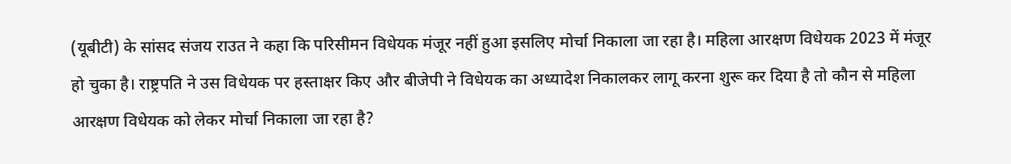(यूबीटी) के सांसद संजय राउत ने कहा कि परिसीमन विधेयक मंजूर नहीं हुआ इसलिए मोर्चा निकाला जा रहा है। महिला आरक्षण विधेयक 2023 में मंजूर हो चुका है। राष्ट्रपति ने उस विधेयक पर हस्ताक्षर किए और बीजेपी ने विधेयक का अध्यादेश निकालकर लागू करना शुरू कर दिया है तो कौन से महिला आरक्षण विधेयक को लेकर मोर्चा निकाला जा रहा है?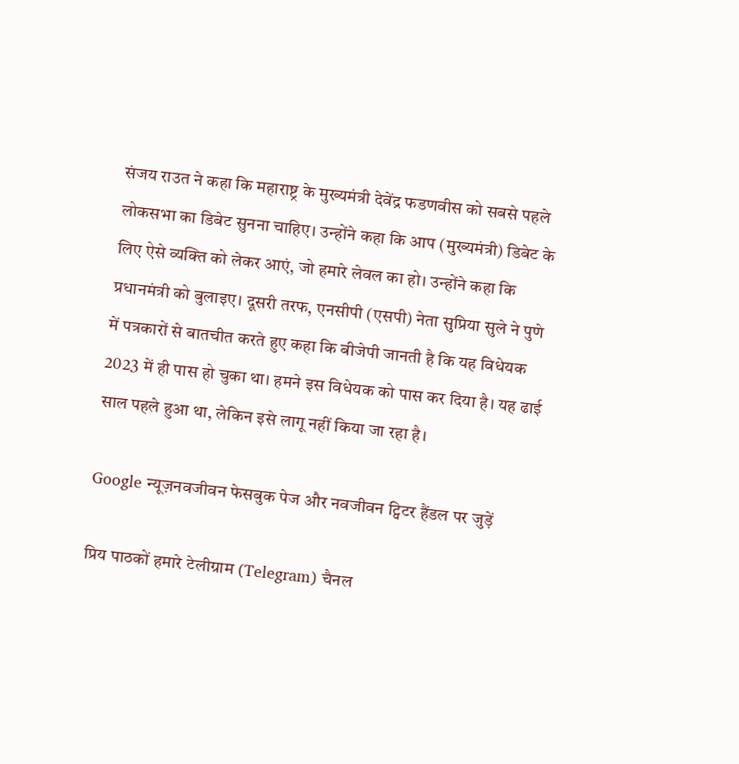संजय राउत ने कहा कि महाराष्ट्र के मुख्यमंत्री देवेंद्र फडणवीस को सबसे पहले लोकसभा का डिबेट सुनना चाहिए। उन्होंने कहा कि आप (मुख्यमंत्री) डिबेट के लिए ऐसे व्यक्ति को लेकर आएं, जो हमारे लेवल का हो। उन्होंने कहा कि प्रधानमंत्री को बुलाइए। दूसरी तरफ, एनसीपी (एसपी) नेता सुप्रिया सुले ने पुणे में पत्रकारों से बातचीत करते हुए कहा कि बीजेपी जानती है कि यह विधेयक 2023 में ही पास हो चुका था। हमने इस विधेयक को पास कर दिया है। यह ढाई साल पहले हुआ था, लेकिन इसे लागू नहीं किया जा रहा है।

Google न्यूज़नवजीवन फेसबुक पेज और नवजीवन ट्विटर हैंडल पर जुड़ें

प्रिय पाठकों हमारे टेलीग्राम (Telegram) चैनल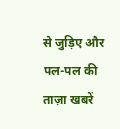से जुड़िए और पल-पल की ताज़ा खबरें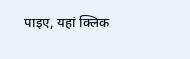पाइए, यहां क्लिक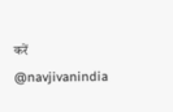करें @navjivanindia